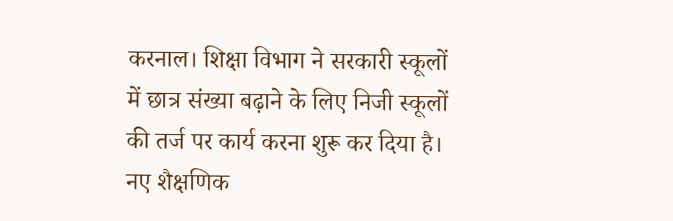करनाल। शिक्षा विभाग ने सरकारी स्कूलों में छात्र संख्या बढ़ाने के लिए निजी स्कूलों की तर्ज पर कार्य करना शुरू कर दिया है। नए शैक्षणिक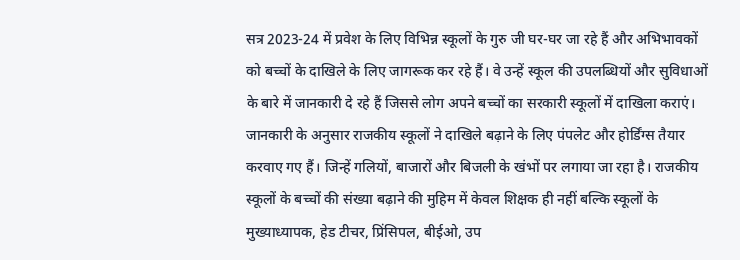सत्र 2023-24 में प्रवेश के लिए विभिन्न स्कूलों के गुरु जी घर-घर जा रहे हैं और अभिभावकों को बच्चों के दाखिले के लिए जागरूक कर रहे हैं। वे उन्हें स्कूल की उपलब्धियों और सुविधाओं के बारे में जानकारी दे रहे हैं जिससे लोग अपने बच्चों का सरकारी स्कूलों में दाखिला कराएं।
जानकारी के अनुसार राजकीय स्कूलों ने दाखिले बढ़ाने के लिए पंपलेट और होर्डिंग्स तैयार करवाए गए हैं। जिन्हें गलियों, बाजारों और बिजली के खंभों पर लगाया जा रहा है। राजकीय स्कूलों के बच्चों की संख्या बढ़ाने की मुहिम में केवल शिक्षक ही नहीं बल्कि स्कूलों के मुख्याध्यापक, हेड टीचर, प्रिंसिपल, बीईओ, उप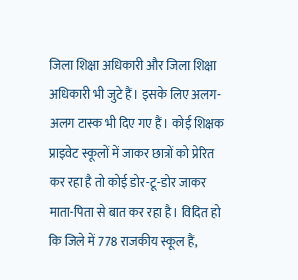जिला शिक्षा अधिकारी और जिला शिक्षा अधिकारी भी जुटे हैं। इसके लिए अलग-अलग टास्क भी दिए गए हैं। कोई शिक्षक प्राइवेट स्कूलों में जाकर छात्रों को प्रेरित कर रहा है तो कोई डोर-टू-डोर जाकर माता-पिता से बात कर रहा है। विदित हो कि जिले में 778 राजकीय स्कूल हैं,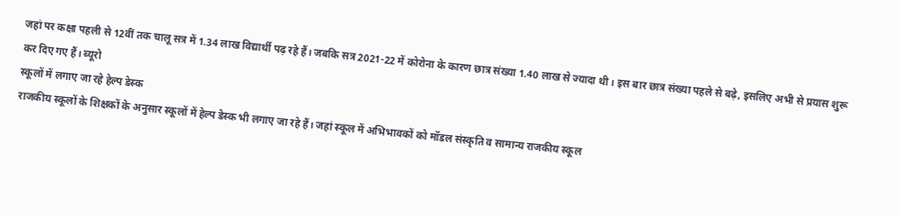जहां पर कक्षा पहली से 12वीं तक चालू सत्र में 1.34 लाख विद्यार्थी पढ़ रहे हैं। जबकि सत्र 2021-22 में कोरोना के कारण छात्र संख्या 1.40 लाख से ज्यादा थी। इस बार छात्र संख्या पहले से बढ़े, इसलिए अभी से प्रयास शुरू कर दिए गए हैं। ब्यूरो
स्कूलों में लगाए जा रहे हेल्प डेस्क
राजकीय स्कूलों के शिक्षकों के अनुसार स्कूलों में हेल्प डेस्क भी लगाए जा रहे हैं। जहां स्कूल में अभिभावकों को मॉडल संस्कृति व सामान्य राजकीय स्कूल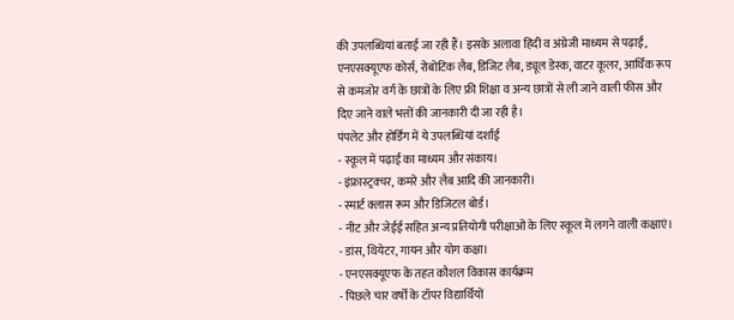की उपलब्धियां बताई जा रही हैं। इसके अलावा हिंदी व अंग्रेजी माध्यम से पढ़ाई, एनएसक्यूएफ कोर्स, रोबोटिक लैब, डिजिट लैब, ड्यूल डेस्क, वाटर कूलर, आर्थिक रूप से कमजोर वर्ग के छात्रों के लिए फ्री शिक्षा व अन्य छात्रों से ली जाने वाली फीस और दिए जाने वाले भत्तों की जानकारी दी जा रही है।
पंपलेट और होर्डिंग में ये उपलब्धियां दर्शाई
- स्कूल में पढ़ाई का माध्यम और संकाय।
- इंफ्रास्ट्रक्चर, कमरे और लैब आदि की जानकारी।
- स्मार्ट क्लास रूम और डिजिटल बोर्ड।
- नीट और जेईई सहित अन्य प्रतियोगी परीक्षाओं के लिए स्कूल में लगने वाली कक्षाएं।
- डांस, थियेटर, गायन और योग कक्षा।
- एनएसक्यूएफ के तहत कौशल विकास कार्यक्रम
- पिछले चार वर्षों के टॉपर विद्यार्थियों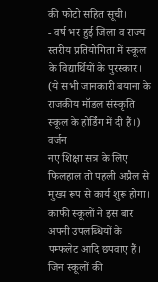की फोटो सहित सूची।
- वर्ष भर हुई जिला व राज्य स्तरीय प्रतियोगिता में स्कूल के विद्यार्थियों के पुरस्कार।
(ये सभी जानकारी बयाना के राजकीय मॉडल संस्कृति स्कूल के होर्डिंग में दी हैं।)
वर्जन
नए शिक्षा सत्र के लिए फिलहाल तो पहली अप्रैल से मुख्य रूप से कार्य शुरू होगा। काफी स्कूलों ने इस बार अपनी उपलब्धियों के पम्फलेट आदि छपवाए हैं। जिन स्कूलों की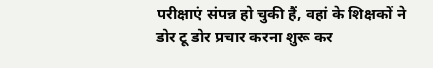परीक्षाएं संपन्न हो चुकी हैं, वहां के शिक्षकों ने डोर टू डोर प्रचार करना शुरू कर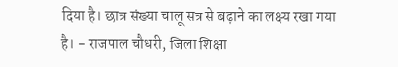दिया है। छात्र संख्या चालू सत्र से बढ़ाने का लक्ष्य रखा गया है। - राजपाल चौधरी, जिला शिक्षा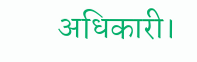अधिकारी।